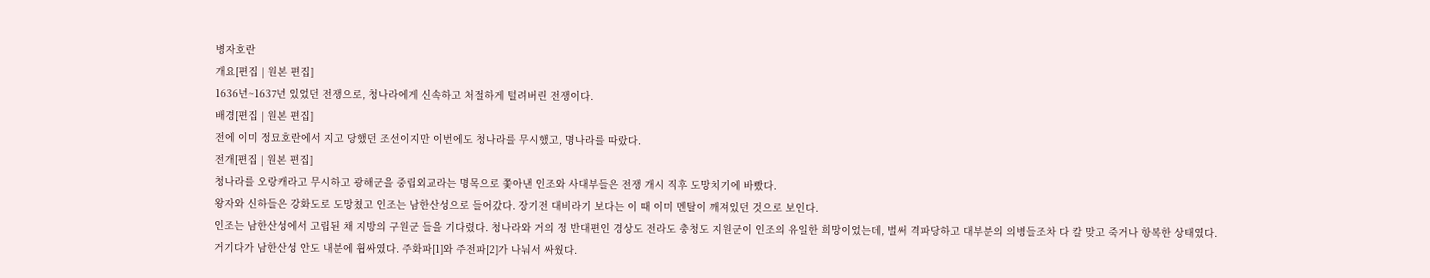병자호란
개요[편집 | 원본 편집]
1636년~1637년 있었던 전쟁으로, 청나라에게 신속하고 처절하게 털려버린 전쟁이다.
배경[편집 | 원본 편집]
전에 이미 정묘호란에서 지고 당했던 조선이지만 이번에도 청나라를 무시했고, 명나라를 따랐다.
전개[편집 | 원본 편집]
청나라를 오랑캐라고 무시하고 광해군을 중립외교라는 명목으로 쫓아낸 인조와 사대부들은 전쟁 개시 직후 도망치기에 바빴다.
왕자와 신하들은 강화도로 도망쳤고 인조는 남한산성으로 들어갔다. 장기전 대비라기 보다는 이 때 이미 멘탈이 깨져있던 것으로 보인다.
인조는 남한산성에서 고립된 채 지방의 구원군 들을 기다렸다. 청나라와 거의 정 반대편인 경상도 전라도 충청도 지원군이 인조의 유일한 희망이었는데, 벌써 격파당하고 대부분의 의병들조차 다 칼 맞고 죽거나 항복한 상태였다.
거기다가 남한산성 안도 내분에 휩싸였다. 주화파[1]와 주전파[2]가 나눠서 싸웠다.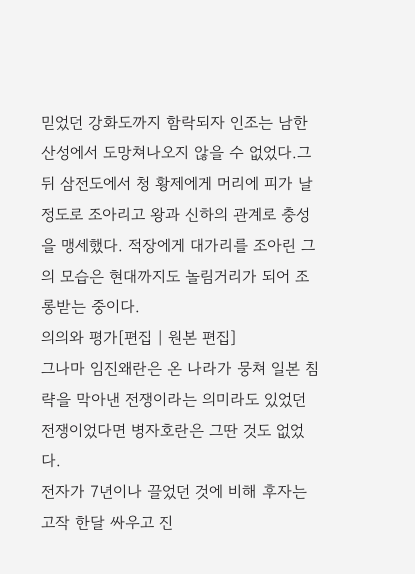믿었던 강화도까지 함락되자 인조는 남한산성에서 도망쳐나오지 않을 수 없었다.그 뒤 삼전도에서 청 황제에게 머리에 피가 날 정도로 조아리고 왕과 신하의 관계로 충성을 맹세했다. 적장에게 대가리를 조아린 그의 모습은 현대까지도 놀림거리가 되어 조롱받는 중이다.
의의와 평가[편집 | 원본 편집]
그나마 임진왜란은 온 나라가 뭉쳐 일본 침략을 막아낸 전쟁이라는 의미라도 있었던 전쟁이었다면 병자호란은 그딴 것도 없었다.
전자가 7년이나 끌었던 것에 비해 후자는 고작 한달 싸우고 진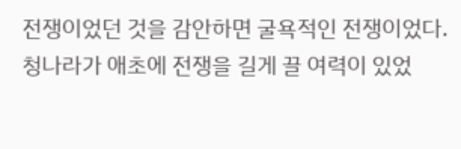전쟁이었던 것을 감안하면 굴욕적인 전쟁이었다. 청나라가 애초에 전쟁을 길게 끌 여력이 있었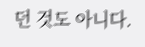던 것도 아니다.